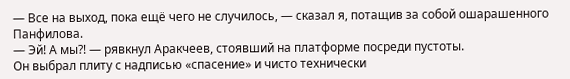— Все на выход, пока ещё чего не случилось, — сказал я, потащив за собой ошарашенного Панфилова.
— Эй! А мы⁈ — рявкнул Аракчеев, стоявший на платформе посреди пустоты.
Он выбрал плиту с надписью «спасение» и чисто технически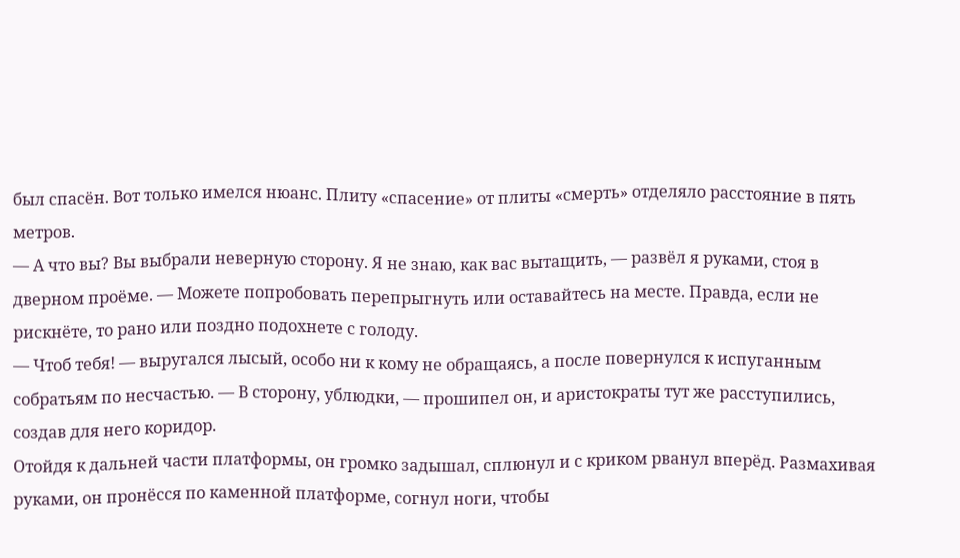был спасён. Вот только имелся нюанс. Плиту «спасение» от плиты «смерть» отделяло расстояние в пять метров.
— А что вы? Вы выбрали неверную сторону. Я не знаю, как вас вытащить, — развёл я руками, стоя в дверном проёме. — Можете попробовать перепрыгнуть или оставайтесь на месте. Правда, если не рискнёте, то рано или поздно подохнете с голоду.
— Чтоб тебя! — выругался лысый, особо ни к кому не обращаясь, а после повернулся к испуганным собратьям по несчастью. — В сторону, ублюдки, — прошипел он, и аристократы тут же расступились, создав для него коридор.
Отойдя к дальней части платформы, он громко задышал, сплюнул и с криком рванул вперёд. Размахивая руками, он пронёсся по каменной платформе, согнул ноги, чтобы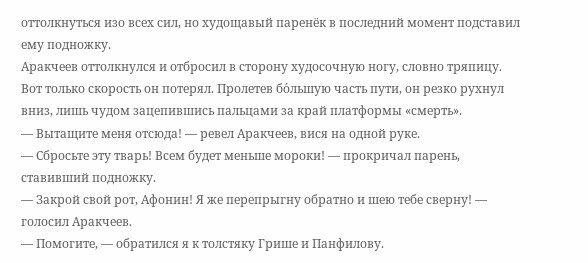оттолкнуться изо всех сил, но худощавый паренёк в последний момент подставил ему подножку.
Аракчеев оттолкнулся и отбросил в сторону худосочную ногу, словно тряпицу. Вот только скорость он потерял. Пролетев бо́льшую часть пути, он резко рухнул вниз, лишь чудом зацепившись пальцами за край платформы «смерть».
— Вытащите меня отсюда! — ревел Аракчеев, вися на одной руке.
— Сбросьте эту тварь! Всем будет меньше мороки! — прокричал парень, ставивший подножку.
— Закрой свой рот, Афонин! Я же перепрыгну обратно и шею тебе сверну! — голосил Аракчеев.
— Помогите, — обратился я к толстяку Грише и Панфилову.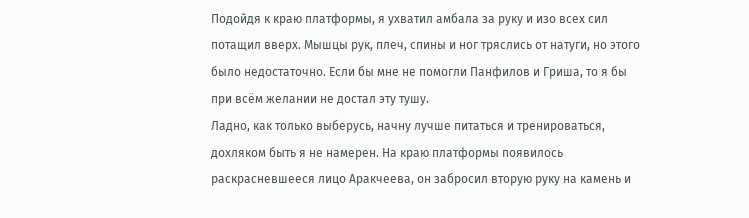Подойдя к краю платформы, я ухватил амбала за руку и изо всех сил потащил вверх. Мышцы рук, плеч, спины и ног тряслись от натуги, но этого было недостаточно. Если бы мне не помогли Панфилов и Гриша, то я бы при всём желании не достал эту тушу.
Ладно, как только выберусь, начну лучше питаться и тренироваться, дохляком быть я не намерен. На краю платформы появилось раскрасневшееся лицо Аракчеева, он забросил вторую руку на камень и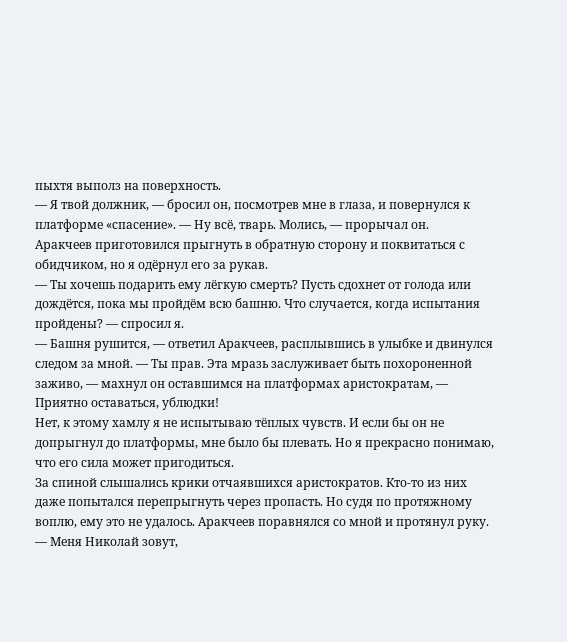пыхтя выполз на поверхность.
— Я твой должник, — бросил он, посмотрев мне в глаза, и повернулся к платформе «спасение». — Ну всё, тварь. Молись, — прорычал он.
Аракчеев приготовился прыгнуть в обратную сторону и поквитаться с обидчиком, но я одёрнул его за рукав.
— Ты хочешь подарить ему лёгкую смерть? Пусть сдохнет от голода или дождётся, пока мы пройдём всю башню. Что случается, когда испытания пройдены? — спросил я.
— Башня рушится, — ответил Аракчеев, расплывшись в улыбке и двинулся следом за мной. — Ты прав. Эта мразь заслуживает быть похороненной заживо, — махнул он оставшимся на платформах аристократам, — Приятно оставаться, ублюдки!
Нет, к этому хамлу я не испытываю тёплых чувств. И если бы он не допрыгнул до платформы, мне было бы плевать. Но я прекрасно понимаю, что его сила может пригодиться.
За спиной слышались крики отчаявшихся аристократов. Кто-то из них даже попытался перепрыгнуть через пропасть. Но судя по протяжному воплю, ему это не удалось. Аракчеев поравнялся со мной и протянул руку.
— Меня Николай зовут,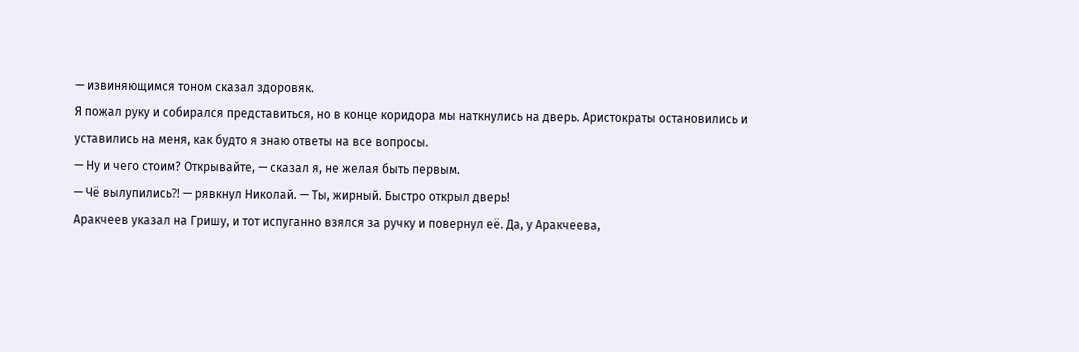— извиняющимся тоном сказал здоровяк.
Я пожал руку и собирался представиться, но в конце коридора мы наткнулись на дверь. Аристократы остановились и уставились на меня, как будто я знаю ответы на все вопросы.
— Ну и чего стоим? Открывайте, — сказал я, не желая быть первым.
— Чё вылупились⁈ — рявкнул Николай. — Ты, жирный. Быстро открыл дверь!
Аракчеев указал на Гришу, и тот испуганно взялся за ручку и повернул её. Да, у Аракчеева,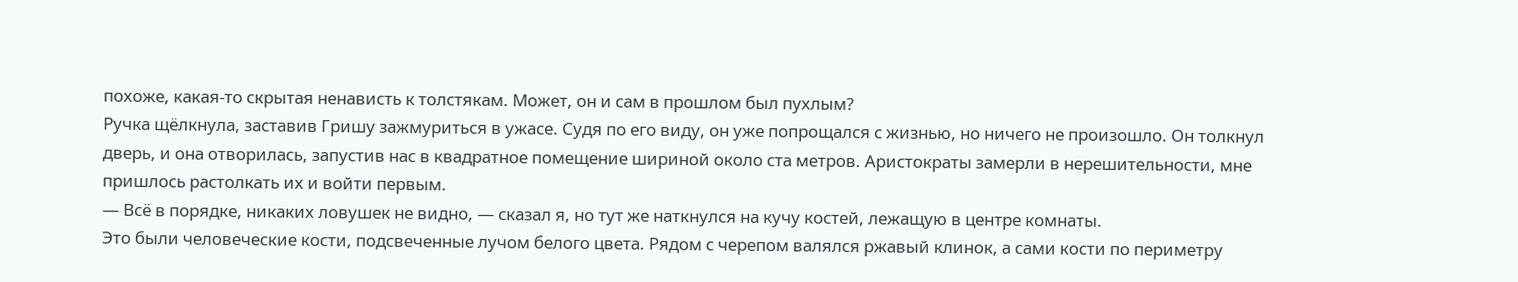похоже, какая-то скрытая ненависть к толстякам. Может, он и сам в прошлом был пухлым?
Ручка щёлкнула, заставив Гришу зажмуриться в ужасе. Судя по его виду, он уже попрощался с жизнью, но ничего не произошло. Он толкнул дверь, и она отворилась, запустив нас в квадратное помещение шириной около ста метров. Аристократы замерли в нерешительности, мне пришлось растолкать их и войти первым.
— Всё в порядке, никаких ловушек не видно, — сказал я, но тут же наткнулся на кучу костей, лежащую в центре комнаты.
Это были человеческие кости, подсвеченные лучом белого цвета. Рядом с черепом валялся ржавый клинок, а сами кости по периметру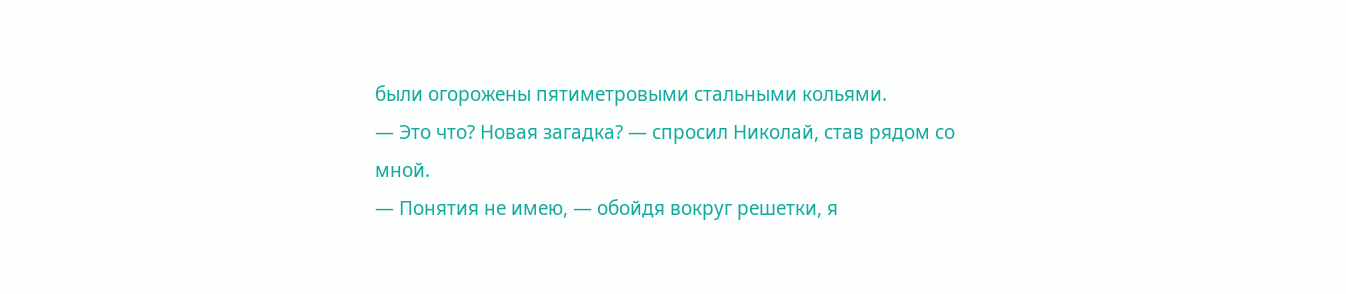были огорожены пятиметровыми стальными кольями.
— Это что? Новая загадка? — спросил Николай, став рядом со мной.
— Понятия не имею, — обойдя вокруг решетки, я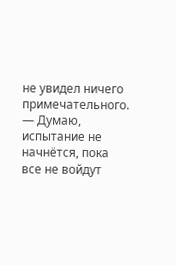не увидел ничего примечательного. — Думаю, испытание не начнётся, пока все не войдут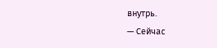внутрь.
— Сейчас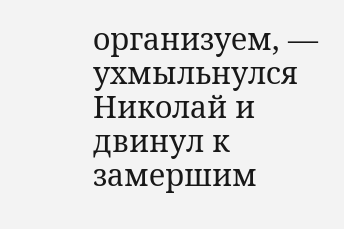организуем, — ухмыльнулся Николай и двинул к замершим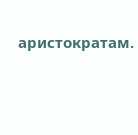аристократам.